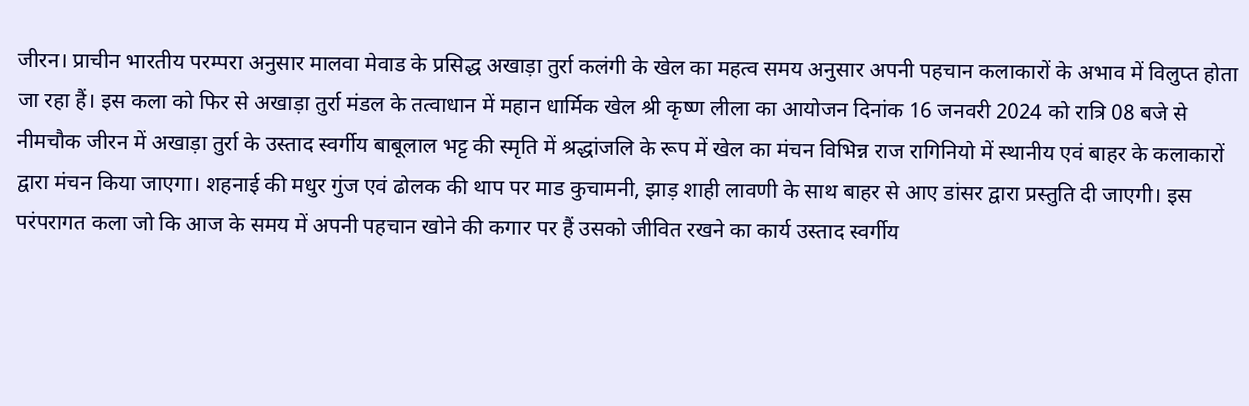जीरन। प्राचीन भारतीय परम्परा अनुसार मालवा मेवाड के प्रसिद्ध अखाड़ा तुर्रा कलंगी के खेल का महत्व समय अनुसार अपनी पहचान कलाकारों के अभाव में विलुप्त होता जा रहा हैं। इस कला को फिर से अखाड़ा तुर्रा मंडल के तत्वाधान में महान धार्मिक खेल श्री कृष्ण लीला का आयोजन दिनांक 16 जनवरी 2024 को रात्रि 08 बजे से नीमचौक जीरन में अखाड़ा तुर्रा के उस्ताद स्वर्गीय बाबूलाल भट्ट की स्मृति में श्रद्धांजलि के रूप में खेल का मंचन विभिन्न राज रागिनियो में स्थानीय एवं बाहर के कलाकारों द्वारा मंचन किया जाएगा। शहनाई की मधुर गुंज एवं ढोलक की थाप पर माड कुचामनी, झाड़ शाही लावणी के साथ बाहर से आए डांसर द्वारा प्रस्तुति दी जाएगी। इस परंपरागत कला जो कि आज के समय में अपनी पहचान खोने की कगार पर हैं उसको जीवित रखने का कार्य उस्ताद स्वर्गीय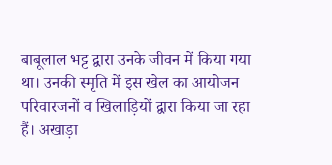बाबूलाल भट्ट द्वारा उनके जीवन में किया गया था। उनकी स्मृति में इस खेल का आयोजन परिवारजनों व खिलाड़ियों द्वारा किया जा रहा हैं। अखाड़ा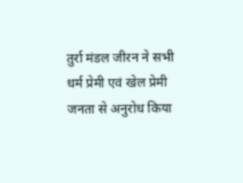तुर्रा मंडल जीरन ने सभी धर्म प्रेमी एवं खेल प्रेमी जनता से अनुरोध किया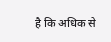है कि अधिक से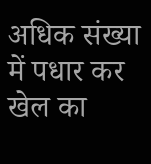अधिक संख्या में पधार कर खेल का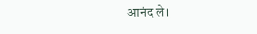आनंद ले।